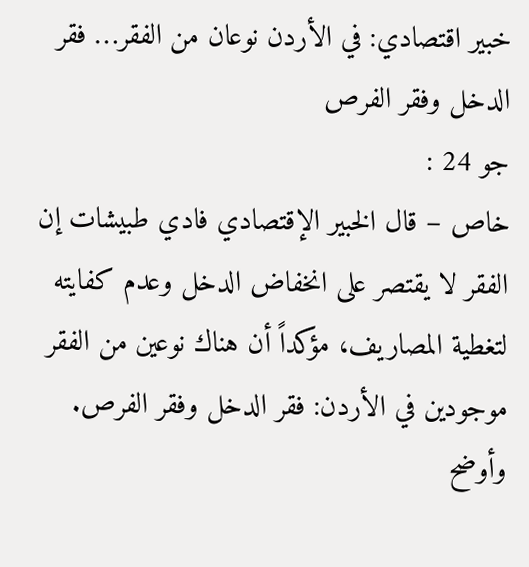خبير اقتصادي: في الأردن نوعان من الفقر… فقر الدخل وفقر الفرص
جو 24 :
خاص – قال الخبير الإقتصادي فادي طبيشات إن الفقر لا يقتصر على انخفاض الدخل وعدم كفايته لتغطية المصاريف، مؤكداً أن هناك نوعين من الفقر موجودين في الأردن: فقر الدخل وفقر الفرص.
وأوضح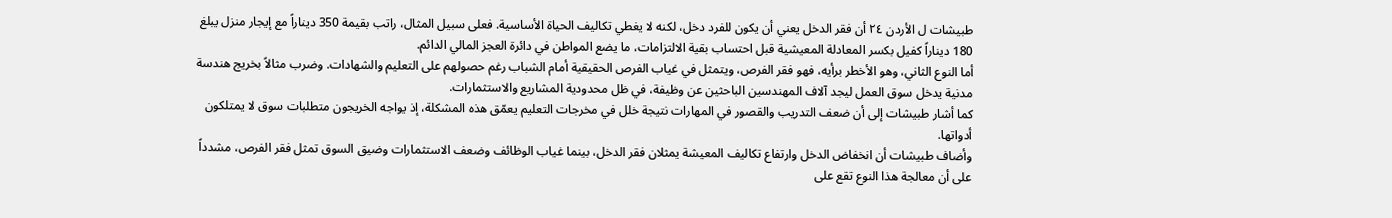طبيشات ل الأردن ٢٤ أن فقر الدخل يعني أن يكون للفرد دخل، لكنه لا يغطي تكاليف الحياة الأساسية. فعلى سبيل المثال، راتب بقيمة 350 ديناراً مع إيجار منزل يبلغ 180 ديناراً كفيل بكسر المعادلة المعيشية قبل احتساب بقية الالتزامات، ما يضع المواطن في دائرة العجز المالي الدائم.
أما النوع الثاني، وهو الأخطر برأيه، فهو فقر الفرص، ويتمثل في غياب الفرص الحقيقية أمام الشباب رغم حصولهم على التعليم والشهادات. وضرب مثالاً بخريج هندسة مدنية يدخل سوق العمل ليجد آلاف المهندسين الباحثين عن وظيفة، في ظل محدودية المشاريع والاستثمارات.
كما أشار طبيشات إلى أن ضعف التدريب والقصور في المهارات نتيجة خلل في مخرجات التعليم يعمّق هذه المشكلة، إذ يواجه الخريجون متطلبات سوق لا يمتلكون أدواتها.
وأضاف طبيشات أن انخفاض الدخل وارتفاع تكاليف المعيشة يمثلان فقر الدخل، بينما غياب الوظائف وضعف الاستثمارات وضيق السوق تمثل فقر الفرص، مشدداً على أن معالجة هذا النوع تقع على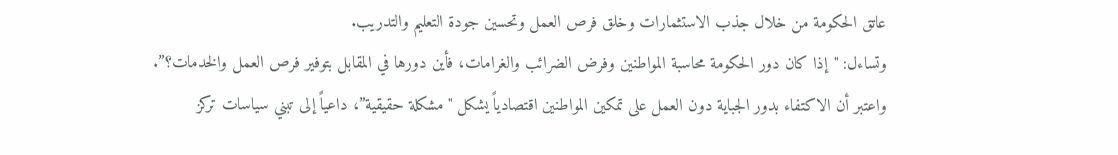عاتق الحكومة من خلال جذب الاستثمارات وخلق فرص العمل وتحسين جودة التعليم والتدريب.
وتساءل: "إذا كان دور الحكومة محاسبة المواطنين وفرض الضرائب والغرامات، فأين دورها في المقابل بتوفير فرص العمل والخدمات؟”.
واعتبر أن الاكتفاء بدور الجباية دون العمل على تمكين المواطنين اقتصادياً يشكل "مشكلة حقيقية”، داعياً إلى تبني سياسات تركز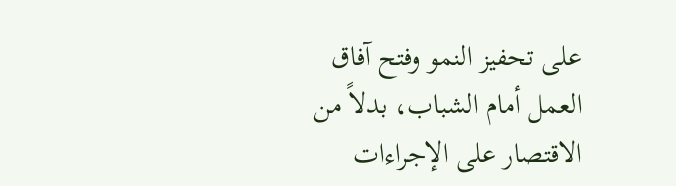على تحفيز النمو وفتح آفاق العمل أمام الشباب، بدلاً من الاقتصار على الإجراءات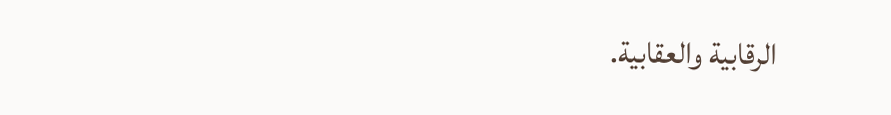الرقابية والعقابية.